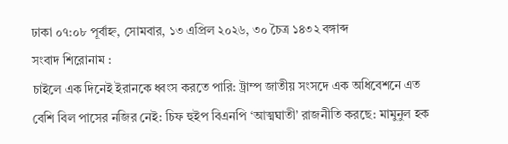ঢাকা ০৭:০৮ পূর্বাহ্ন, সোমবার, ১৩ এপ্রিল ২০২৬, ৩০ চৈত্র ১৪৩২ বঙ্গাব্দ
সংবাদ শিরোনাম :
চাইলে এক দিনেই ইরানকে ধ্বংস করতে পারি: ট্রাম্প জাতীয় সংসদে এক অধিবেশনে এত বেশি বিল পাসের নজির নেই: চিফ হুইপ বিএনপি ‘আত্মঘাতী’ রাজনীতি করছে: মামুনুল হক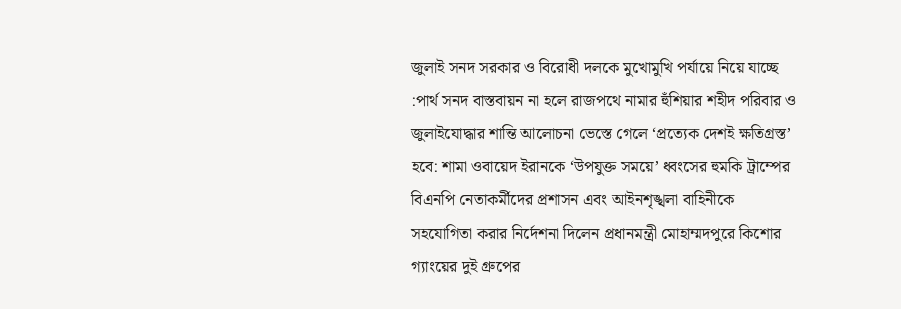জুলাই সনদ সরকার ও বিরোধী দলকে মুখোমুখি পর্যায়ে নিয়ে যাচ্ছে :পার্থ সনদ বাস্তবায়ন না হলে রাজপথে নামার হুঁশিয়ার শহীদ পরিবার ও জুলাইযোদ্ধার শান্তি আলোচনা ভেস্তে গেলে ‘প্রত্যেক দেশই ক্ষতিগ্রস্ত’ হবে: শামা ওবায়েদ ইরানকে ‘উপযুক্ত সময়ে’ ধ্বংসের হুমকি ট্রাম্পের বিএনপি নেতাকর্মীদের প্রশাসন এবং আইনশৃঙ্খলা বাহিনীকে সহযোগিতা করার নির্দেশনা দিলেন প্রধানমন্ত্রী মোহাম্মদপুরে কিশোর গ্যাংয়ের দুই গ্রুপের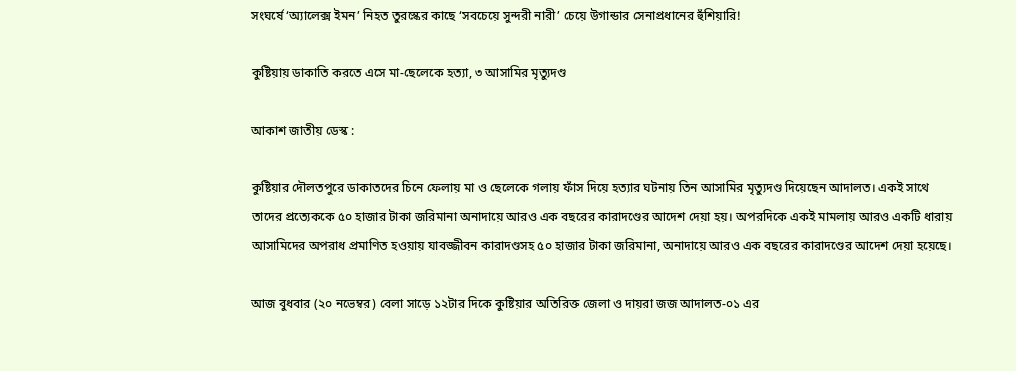সংঘর্ষে ‘অ্যালেক্স ইমন’ নিহত তুরস্কের কাছে ‘সবচেয়ে সুন্দরী নারী’ চেয়ে উগান্ডার সেনাপ্রধানের হুঁশিয়ারি!

কুষ্টিয়ায় ডাকাতি করতে এসে মা-ছেলেকে হত্যা, ৩ আসামির মৃত্যুদণ্ড

আকাশ জাতীয় ডেস্ক :

কুষ্টিয়ার দৌলতপুরে ডাকাতদের চিনে ফেলায় মা ও ছেলেকে গলায় ফাঁস দিয়ে হত্যার ঘটনায় তিন আসামির মৃত্যুদণ্ড দিয়েছেন আদালত। একই সাথে তাদের প্রত্যেককে ৫০ হাজার টাকা জরিমানা অনাদায়ে আরও এক বছরের কারাদণ্ডের আদেশ দেয়া হয়। অপরদিকে একই মামলায় আরও একটি ধারায় আসামিদের অপরাধ প্রমাণিত হওয়ায় যাবজ্জীবন কারাদণ্ডসহ ৫০ হাজার টাকা জরিমানা, অনাদায়ে আরও এক বছরের কারাদণ্ডের আদেশ দেয়া হয়েছে।

আজ বুধবার (২০ ন‌ভেম্বর) বেলা সাড়ে ১২টার দি‌কে কুষ্টিয়ার অতিরিক্ত জেলা ও দায়রা জজ আদালত-০১ এর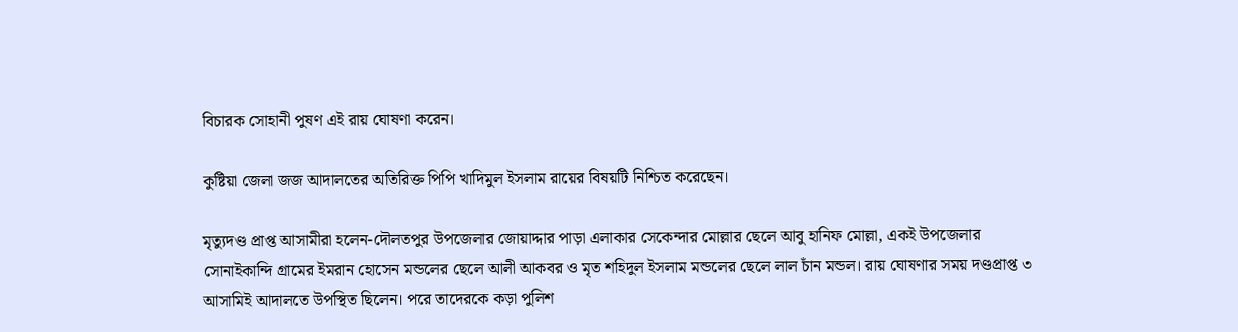বিচারক সোহানী পুষণ এই রায় ঘোষণা করেন।

কুষ্টিয়া জেলা জজ আদালতের অতিরিক্ত পিপি খাদিমুল ইসলাম রায়ের বিষয়টি নিশ্চিত করেছেন।

মৃত্যুদণ্ড প্রাপ্ত আসামীরা হলেন-দৌলতপুর উপজেলার জোয়াদ্দার পাড়া এলাকার সেকেন্দার মোল্লার ছেলে আবু হানিফ মোল্লা, একই উপ‌জেলার সোনাইকান্দি গ্রামের ইমরান হোসেন মন্ডলের ছেলে আলী আকবর ও মৃত শহিদুল ইসলাম মন্ডলের ছেলে লাল চাঁন মন্ডল। রায় ঘোষণার সময় দণ্ডপ্রাপ্ত ৩ আসামিই আদালতে উপস্থিত ছিলেন। পরে তাদেরকে কড়া পুলিশ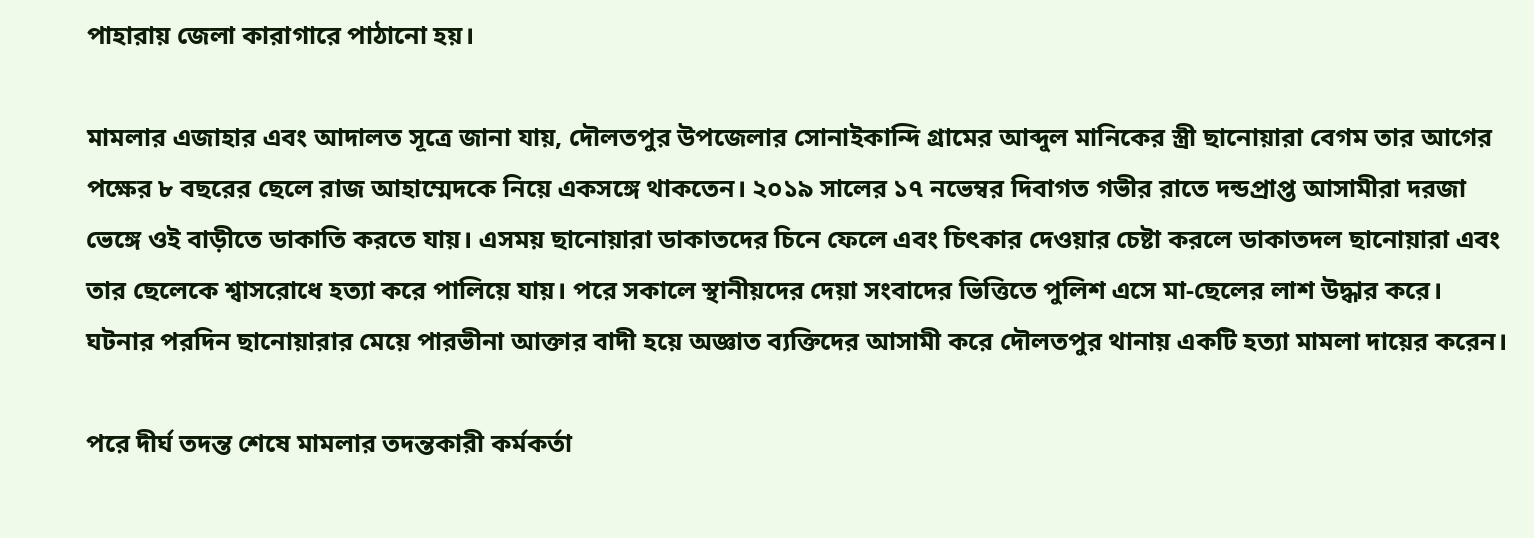পাহারায় জেলা কারাগারে পাঠানো হয়।

মামলার এজাহার এবং আদালত সূত্রে জানা যায়, দৌলতপুর উপজেলার সোনাইকান্দি গ্রামের আব্দুল মানিকের স্ত্রী ছানোয়ারা বেগম তার আগের পক্ষের ৮ বছরের ছেলে রাজ আহাম্মেদকে নিয়ে একসঙ্গে থাকতেন। ২০১৯ সালের ১৭ নভেম্বর দিবাগত গভীর রাতে দন্ডপ্রাপ্ত আসামীরা দরজা ভেঙ্গে ওই বাড়ীতে ডাকাতি করতে যায়। এসময় ছানোয়ারা ডাকাতদের চিনে ফেলে এবং চিৎকার দেওয়ার চেষ্টা করলে ডাকাতদল ছানোয়ারা এবং তার ছেলেকে শ্বাসরোধে হত্যা করে পালিয়ে যায়। পরে সকালে স্থানীয়দের দেয়া সংবাদের ভিত্তিতে পুলিশ এসে মা-ছেলের লাশ উদ্ধার করে। ঘটনার পরদিন ছানোয়ারার মেয়ে পারভীনা আক্তার বাদী হয়ে অজ্ঞাত ব্যক্তিদের আসামী করে দৌলতপুর থানায় একটি হত্যা মামলা দায়ের করেন।

পরে দীর্ঘ তদন্ত শেষে মামলার তদন্তকারী কর্মকর্তা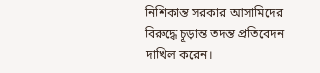নিশিকান্ত সরকার আসামিদের বিরুদ্ধে চূড়ান্ত তদন্ত প্রতিবেদন দাখিল করেন।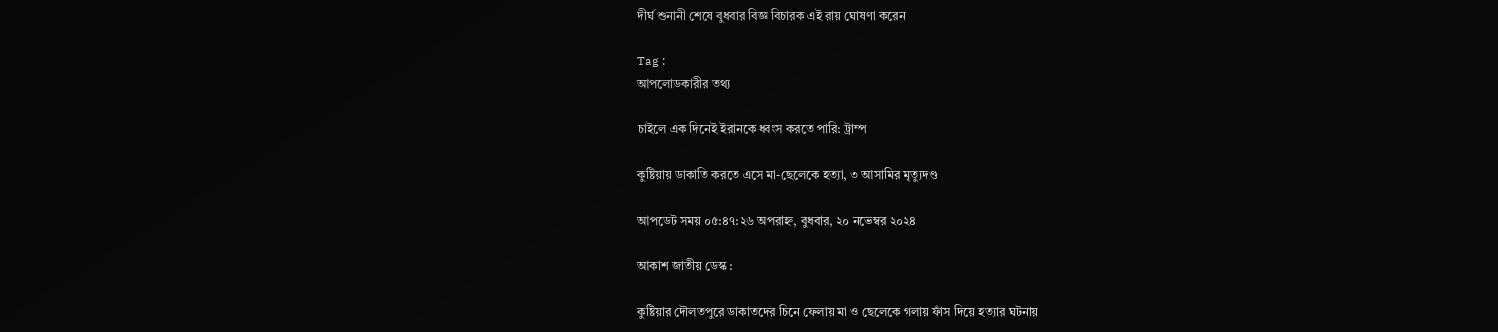দীর্ঘ শুনানী শেষে বুধবার বিজ্ঞ বিচারক এই রায় ঘোষণা করেন

Tag :
আপলোডকারীর তথ্য

চাইলে এক দিনেই ইরানকে ধ্বংস করতে পারি: ট্রাম্প

কুষ্টিয়ায় ডাকাতি করতে এসে মা-ছেলেকে হত্যা, ৩ আসামির মৃত্যুদণ্ড

আপডেট সময় ০৫:৪৭:২৬ অপরাহ্ন, বুধবার, ২০ নভেম্বর ২০২৪

আকাশ জাতীয় ডেস্ক :

কুষ্টিয়ার দৌলতপুরে ডাকাতদের চিনে ফেলায় মা ও ছেলেকে গলায় ফাঁস দিয়ে হত্যার ঘটনায়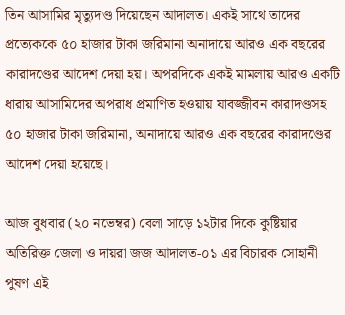তিন আসামির মৃত্যুদণ্ড দিয়েছেন আদালত। একই সাথে তাদের প্রত্যেককে ৫০ হাজার টাকা জরিমানা অনাদায়ে আরও এক বছরের কারাদণ্ডের আদেশ দেয়া হয়। অপরদিকে একই মামলায় আরও একটি ধারায় আসামিদের অপরাধ প্রমাণিত হওয়ায় যাবজ্জীবন কারাদণ্ডসহ ৫০ হাজার টাকা জরিমানা, অনাদায়ে আরও এক বছরের কারাদণ্ডের আদেশ দেয়া হয়েছে।

আজ বুধবার (২০ ন‌ভেম্বর) বেলা সাড়ে ১২টার দি‌কে কুষ্টিয়ার অতিরিক্ত জেলা ও দায়রা জজ আদালত-০১ এর বিচারক সোহানী পুষণ এই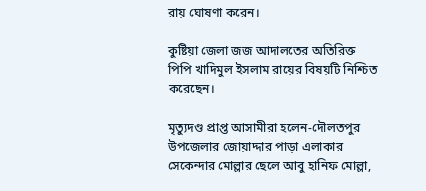রায় ঘোষণা করেন।

কুষ্টিয়া জেলা জজ আদালতের অতিরিক্ত পিপি খাদিমুল ইসলাম রায়ের বিষয়টি নিশ্চিত করেছেন।

মৃত্যুদণ্ড প্রাপ্ত আসামীরা হলেন-দৌলতপুর উপজেলার জোয়াদ্দার পাড়া এলাকার সেকেন্দার মোল্লার ছেলে আবু হানিফ মোল্লা,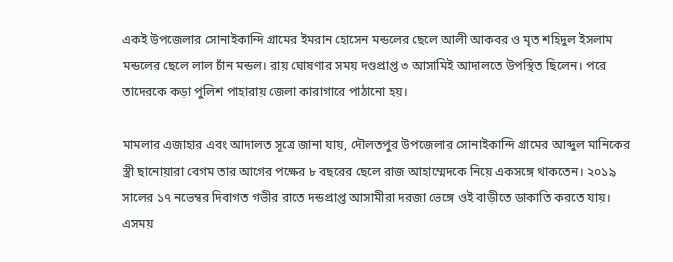একই উপ‌জেলার সোনাইকান্দি গ্রামের ইমরান হোসেন মন্ডলের ছেলে আলী আকবর ও মৃত শহিদুল ইসলাম মন্ডলের ছেলে লাল চাঁন মন্ডল। রায় ঘোষণার সময় দণ্ডপ্রাপ্ত ৩ আসামিই আদালতে উপস্থিত ছিলেন। পরে তাদেরকে কড়া পুলিশ পাহারায় জেলা কারাগারে পাঠানো হয়।

মামলার এজাহার এবং আদালত সূত্রে জানা যায়, দৌলতপুর উপজেলার সোনাইকান্দি গ্রামের আব্দুল মানিকের স্ত্রী ছানোয়ারা বেগম তার আগের পক্ষের ৮ বছরের ছেলে রাজ আহাম্মেদকে নিয়ে একসঙ্গে থাকতেন। ২০১৯ সালের ১৭ নভেম্বর দিবাগত গভীর রাতে দন্ডপ্রাপ্ত আসামীরা দরজা ভেঙ্গে ওই বাড়ীতে ডাকাতি করতে যায়। এসময়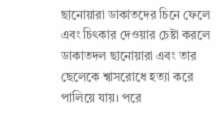ছানোয়ারা ডাকাতদের চিনে ফেলে এবং চিৎকার দেওয়ার চেষ্টা করলে ডাকাতদল ছানোয়ারা এবং তার ছেলেকে শ্বাসরোধে হত্যা করে পালিয়ে যায়। পরে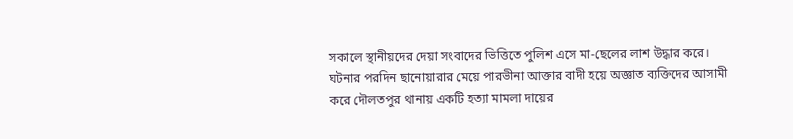সকালে স্থানীয়দের দেয়া সংবাদের ভিত্তিতে পুলিশ এসে মা-ছেলের লাশ উদ্ধার করে। ঘটনার পরদিন ছানোয়ারার মেয়ে পারভীনা আক্তার বাদী হয়ে অজ্ঞাত ব্যক্তিদের আসামী করে দৌলতপুর থানায় একটি হত্যা মামলা দায়ের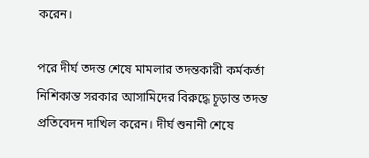করেন।

পরে দীর্ঘ তদন্ত শেষে মামলার তদন্তকারী কর্মকর্তা নিশিকান্ত সরকার আসামিদের বিরুদ্ধে চূড়ান্ত তদন্ত প্রতিবেদন দাখিল করেন। দীর্ঘ শুনানী শেষে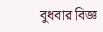বুধবার বিজ্ঞ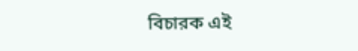বিচারক এই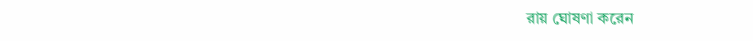রায় ঘোষণা করেন